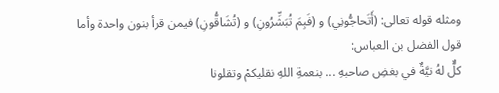ومثله قوله تعالى: (أَتَحاجُّونِي) و (فَبِمَ تُبَشِّرُونِ) و (تُشَاقُّونِ) فيمن قرأ بنون واحدة وأما قول الفضل بن العباس:
كلٌّ لهُ نيَّةٌ في بغضِ صاحبهِ ... بنعمةِ اللهِ نقليكمْ وتقلونا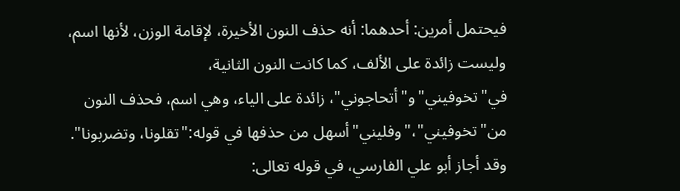فيحتمل أمرين: أحدهما: أنه حذف النون الأخيرة، لإقامة الوزن، لأنها اسم، وليست زائدة على الألف، كما كانت النون الثانية، في"تخوفيني"و"أتحاجوني"، زائدة على الياء، وهي اسم، فحذف النون من"تخوفيني"،"وفليني"أسهل من حذفها في قوله:"تقلونا، وتضربونا".
وقد أجاز أبو علي الفارسي، في قوله تعالى: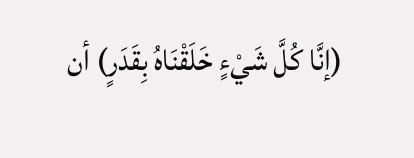(إنَّا كُلَّ شَيْءٍ خَلَقْنَاهُ بِقَدَرٍ) أن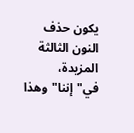يكون حذف النون الثالثة المزيدة، في"إننا"وهذا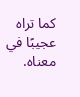كما تراه عجيبًا في معناه.